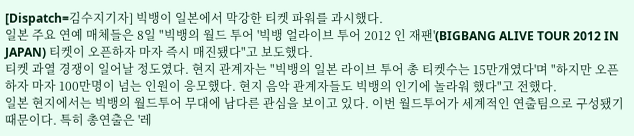[Dispatch=김수지기자] 빅뱅이 일본에서 막강한 티켓 파워를 과시했다.
일본 주요 연예 매체들은 8일 "빅뱅의 월드 투어 '빅뱅 얼라이브 투어 2012 인 재팬'(BIGBANG ALIVE TOUR 2012 IN JAPAN) 티켓이 오픈하자 마자 즉시 매진됐다"고 보도했다.
티켓 과열 경쟁이 일어날 정도였다. 현지 관계자는 "빅뱅의 일본 라이브 투어 총 티켓수는 15만개였다'며 "하지만 오픈하자 마자 100만명이 넘는 인원이 응모했다. 현지 음악 관계자들도 빅뱅의 인기에 놀라워 했다"고 전했다.
일본 현지에서는 빅뱅의 월드투어 무대에 남다른 관심을 보이고 있다. 이번 월드투어가 세계적인 연출팀으로 구성됐기 때문이다. 특히 총연출은 '레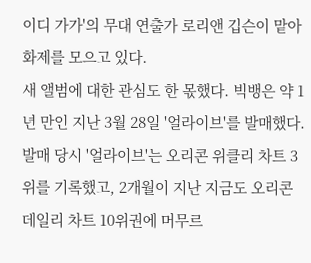이디 가가'의 무대 연출가 로리앤 깁슨이 맡아 화제를 모으고 있다.
새 앨범에 대한 관심도 한 몫했다. 빅뱅은 약 1년 만인 지난 3월 28일 '얼라이브'를 발매했다. 발매 당시 '얼라이브'는 오리콘 위클리 차트 3위를 기록했고, 2개월이 지난 지금도 오리콘 데일리 차트 10위권에 머무르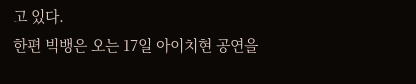고 있다.
한편 빅뱅은 오는 17일 아이치현 공연을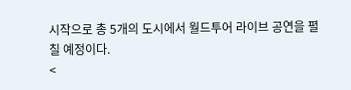시작으로 총 5개의 도시에서 월드투어 라이브 공연을 펼칠 예정이다.
<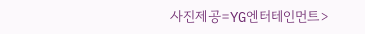사진제공=YG엔터테인먼트>